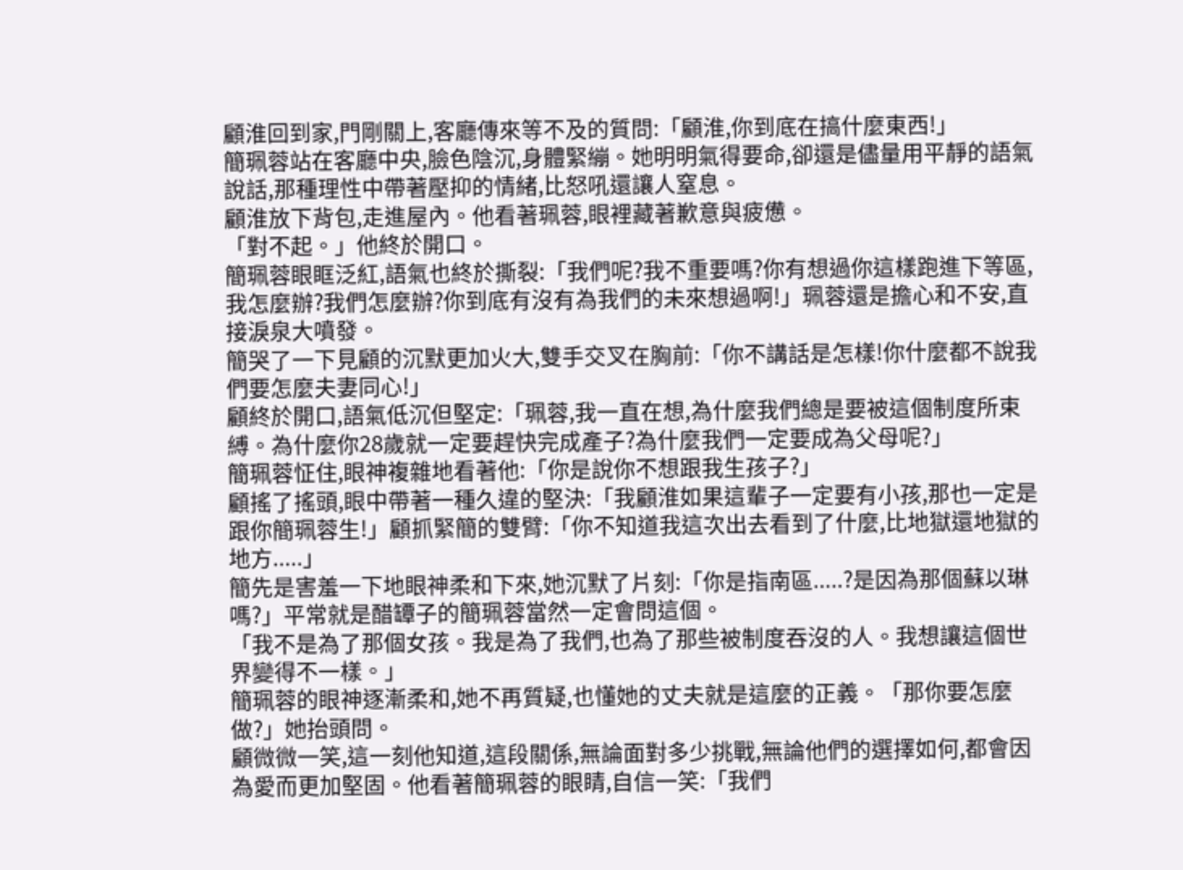顧淮回到家,門剛關上,客廳傳來等不及的質問:「顧淮,你到底在搞什麼東西!」
簡珮蓉站在客廳中央,臉色陰沉,身體緊繃。她明明氣得要命,卻還是儘量用平靜的語氣說話,那種理性中帶著壓抑的情緒,比怒吼還讓人窒息。
顧淮放下背包,走進屋內。他看著珮蓉,眼裡藏著歉意與疲憊。
「對不起。」他終於開口。
簡珮蓉眼眶泛紅,語氣也終於撕裂:「我們呢?我不重要嗎?你有想過你這樣跑進下等區,我怎麼辦?我們怎麼辦?你到底有沒有為我們的未來想過啊!」珮蓉還是擔心和不安,直接淚泉大噴發。
簡哭了一下見顧的沉默更加火大,雙手交叉在胸前:「你不講話是怎樣!你什麼都不說我們要怎麼夫妻同心!」
顧終於開口,語氣低沉但堅定:「珮蓉,我一直在想,為什麼我們總是要被這個制度所束縛。為什麼你28歲就一定要趕快完成產子?為什麼我們一定要成為父母呢?」
簡珮蓉怔住,眼神複雜地看著他:「你是說你不想跟我生孩子?」
顧搖了搖頭,眼中帶著一種久違的堅決:「我顧淮如果這輩子一定要有小孩,那也一定是跟你簡珮蓉生!」顧抓緊簡的雙臂:「你不知道我這次出去看到了什麼,比地獄還地獄的地方.....」
簡先是害羞一下地眼神柔和下來,她沉默了片刻:「你是指南區.....?是因為那個蘇以琳嗎?」平常就是醋罈子的簡珮蓉當然一定會問這個。
「我不是為了那個女孩。我是為了我們,也為了那些被制度吞沒的人。我想讓這個世界變得不一樣。」
簡珮蓉的眼神逐漸柔和,她不再質疑,也懂她的丈夫就是這麼的正義。「那你要怎麼做?」她抬頭問。
顧微微一笑,這一刻他知道,這段關係,無論面對多少挑戰,無論他們的選擇如何,都會因為愛而更加堅固。他看著簡珮蓉的眼睛,自信一笑:「我們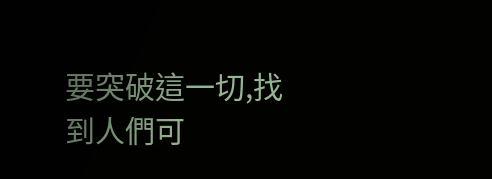要突破這一切,找到人們可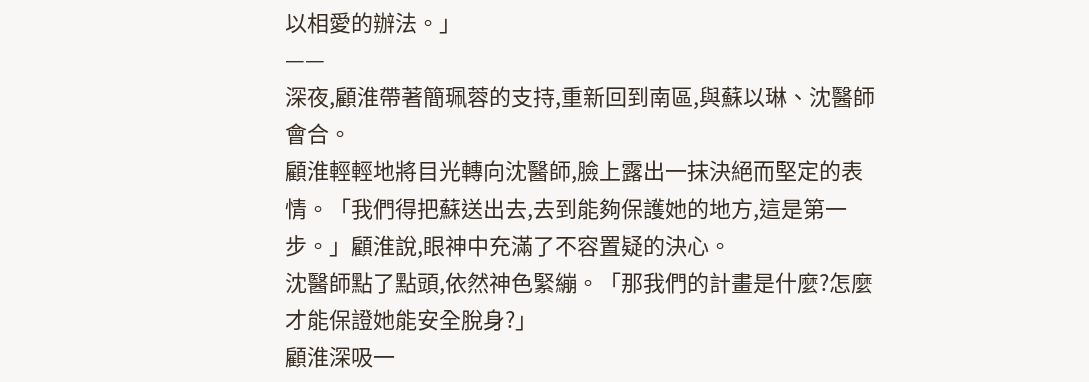以相愛的辦法。」
——
深夜,顧淮帶著簡珮蓉的支持,重新回到南區,與蘇以琳、沈醫師會合。
顧淮輕輕地將目光轉向沈醫師,臉上露出一抹決絕而堅定的表情。「我們得把蘇送出去,去到能夠保護她的地方,這是第一步。」顧淮說,眼神中充滿了不容置疑的決心。
沈醫師點了點頭,依然神色緊繃。「那我們的計畫是什麼?怎麼才能保證她能安全脫身?」
顧淮深吸一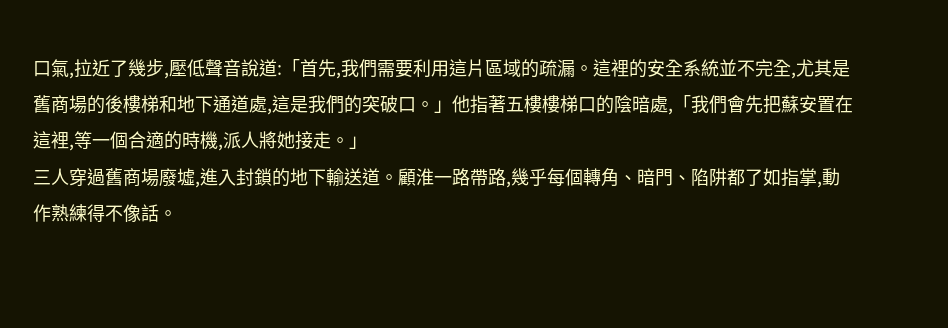口氣,拉近了幾步,壓低聲音說道:「首先,我們需要利用這片區域的疏漏。這裡的安全系統並不完全,尤其是舊商場的後樓梯和地下通道處,這是我們的突破口。」他指著五樓樓梯口的陰暗處,「我們會先把蘇安置在這裡,等一個合適的時機,派人將她接走。」
三人穿過舊商場廢墟,進入封鎖的地下輸送道。顧淮一路帶路,幾乎每個轉角、暗門、陷阱都了如指掌,動作熟練得不像話。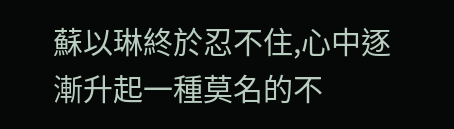蘇以琳終於忍不住,心中逐漸升起一種莫名的不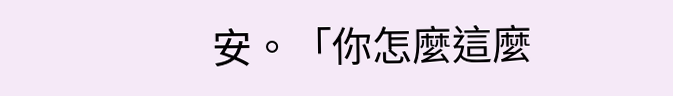安。「你怎麼這麼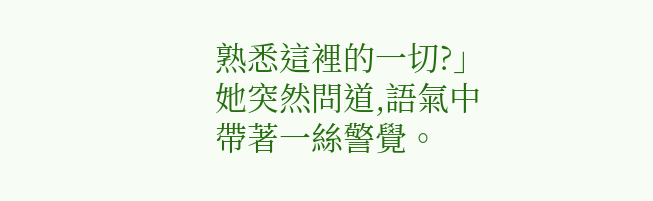熟悉這裡的一切?」她突然問道,語氣中帶著一絲警覺。